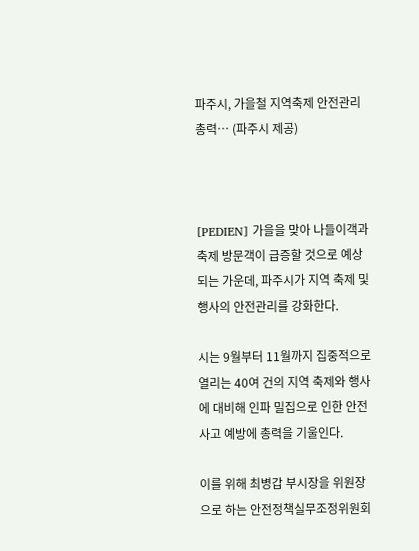파주시, 가을철 지역축제 안전관리 총력… (파주시 제공)



[PEDIEN] 가을을 맞아 나들이객과 축제 방문객이 급증할 것으로 예상되는 가운데, 파주시가 지역 축제 및 행사의 안전관리를 강화한다.

시는 9월부터 11월까지 집중적으로 열리는 40여 건의 지역 축제와 행사에 대비해 인파 밀집으로 인한 안전사고 예방에 총력을 기울인다.

이를 위해 최병갑 부시장을 위원장으로 하는 안전정책실무조정위원회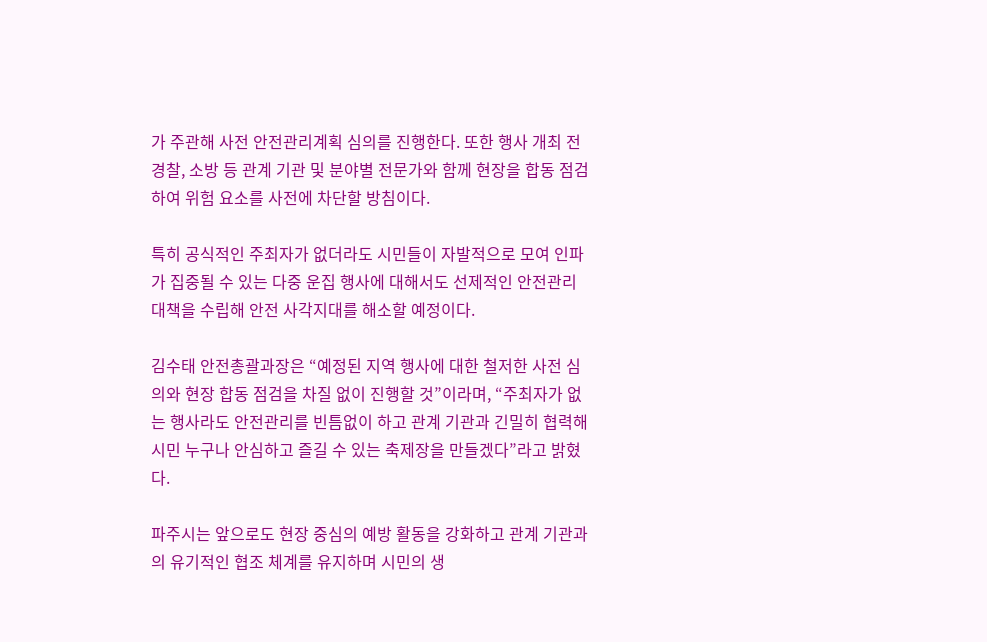가 주관해 사전 안전관리계획 심의를 진행한다. 또한 행사 개최 전 경찰, 소방 등 관계 기관 및 분야별 전문가와 함께 현장을 합동 점검하여 위험 요소를 사전에 차단할 방침이다.

특히 공식적인 주최자가 없더라도 시민들이 자발적으로 모여 인파가 집중될 수 있는 다중 운집 행사에 대해서도 선제적인 안전관리 대책을 수립해 안전 사각지대를 해소할 예정이다.

김수태 안전총괄과장은 “예정된 지역 행사에 대한 철저한 사전 심의와 현장 합동 점검을 차질 없이 진행할 것”이라며, “주최자가 없는 행사라도 안전관리를 빈틈없이 하고 관계 기관과 긴밀히 협력해 시민 누구나 안심하고 즐길 수 있는 축제장을 만들겠다”라고 밝혔다.

파주시는 앞으로도 현장 중심의 예방 활동을 강화하고 관계 기관과의 유기적인 협조 체계를 유지하며 시민의 생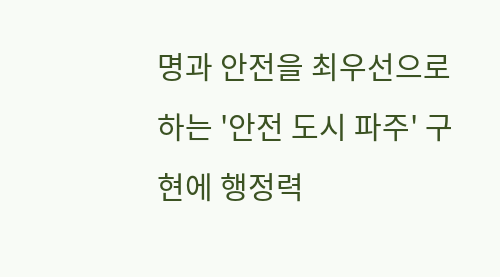명과 안전을 최우선으로 하는 '안전 도시 파주' 구현에 행정력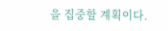을 집중할 계획이다.